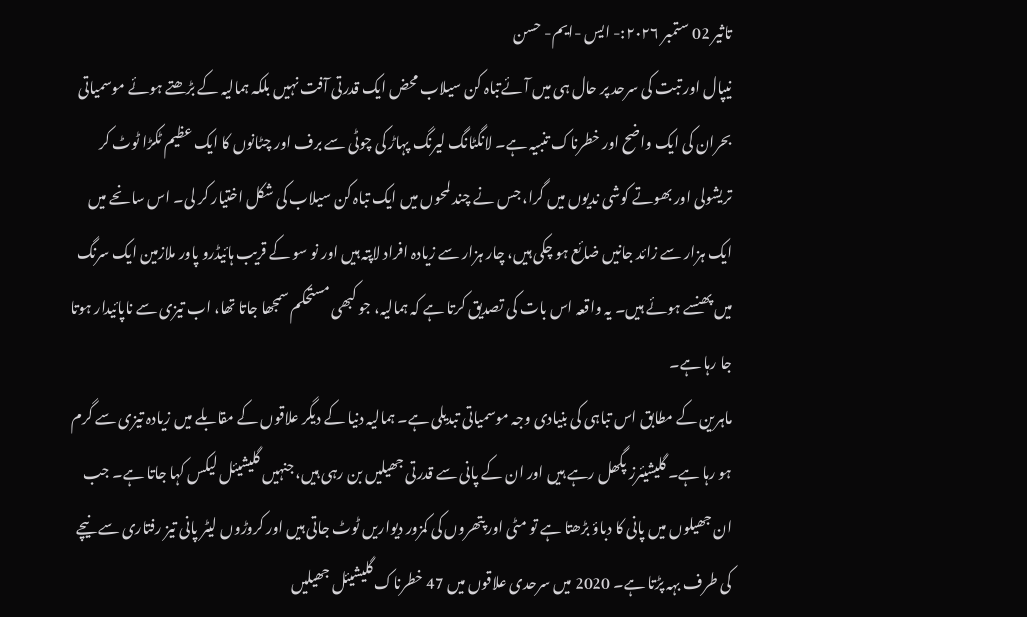تاثیر 02 ستمبر ۲۰۲۶:- ایس -ایم- حسن
نیپال اور تبت کی سرحد پر حال ہی میں آئےتباہ کن سیلاب محض ایک قدرتی آفت نہیں بلکہ ہمالیہ کے بڑھتے ہوئے موسمیاتی بحران کی ایک واضح اور خطرناک تنبیہ ہے۔ لانگٹانگ لیرنگ پہاڑ کی چوٹی سے برف اور چٹانوں کا ایک عظیم ٹکڑا ٹوٹ کر تریشولی اور بھوتے کوشی ندیوں میں گرا، جس نے چند لمحوں میں ایک تباہ کن سیلاب کی شکل اختیار کر لی۔ اس سانحے میں ایک ہزار سے زائد جانیں ضائع ہو چکی ہیں، چار ہزار سے زیادہ افراد لاپتہ ہیں اور نو سو کے قریب ہائیڈرو پاور ملازمین ایک سرنگ میں پھنسے ہوئے ہیں۔ یہ واقعہ اس بات کی تصدیق کرتا ہے کہ ہمالیہ، جو کبھی مستحکم سمجھا جاتا تھا، اب تیزی سے ناپائیدار ہوتا جا رہا ہے۔
ماہرین کے مطابق اس تباہی کی بنیادی وجہ موسمیاتی تبدیلی ہے۔ ہمالیہ دنیا کے دیگر علاقوں کے مقابلے میں زیادہ تیزی سے گرم ہو رہا ہے۔ گلیشیئرز پگھل رہے ہیں اور ان کے پانی سے قدرتی جھیلیں بن رہی ہیں، جنہیں گلیشیئل لیکس کہا جاتا ہے۔ جب ان جھیلوں میں پانی کا دباؤ بڑھتا ہے تو مٹی اور پتھروں کی کمزور دیواریں ٹوٹ جاتی ہیں اور کروڑوں لیٹر پانی تیز رفتاری سے نیچے کی طرف بہہ پڑتا ہے۔ 2020 میں سرحدی علاقوں میں 47 خطرناک گلیشیئل جھیلیں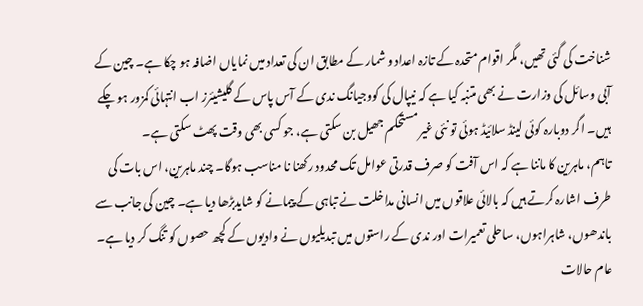شناخت کی گئی تھیں، مگر اقوام متحدہ کے تازہ اعداد و شمار کے مطابق ان کی تعداد میں نمایاں اضافہ ہو چکا ہے۔ چین کے آبی وسائل کی وزارت نے بھی متنبہ کیا ہے کہ نیپال کی کووجیانگ ندی کے آس پاس کے گلیشیئرز اب انتہائی کمزور ہو چکے ہیں۔ اگر دوبارہ کوئی لینڈ سلائیڈ ہوئی تو نئی غیر مستحکم جھیل بن سکتی ہے، جو کسی بھی وقت پھٹ سکتی ہے۔
تاہم، ماہرین کا ماننا ہے کہ اس آفت کو صرف قدرتی عوامل تک محدود رکھنا نا مناسب ہوگا۔ چند ماہرین، اس بات کی طرف اشارہ کرتے ہیں کہ بالائی علاقوں میں انسانی مداخلت نے تباہی کے پیمانے کو شایدبڑھا دیا ہے۔ چین کی جانب سے باندھوں، شاہراہوں، ساحلی تعمیرات اور ندی کے راستوں میں تبدیلیوں نے وادیوں کے کچھ حصوں کو تنگ کر دیا ہے۔ عام حالات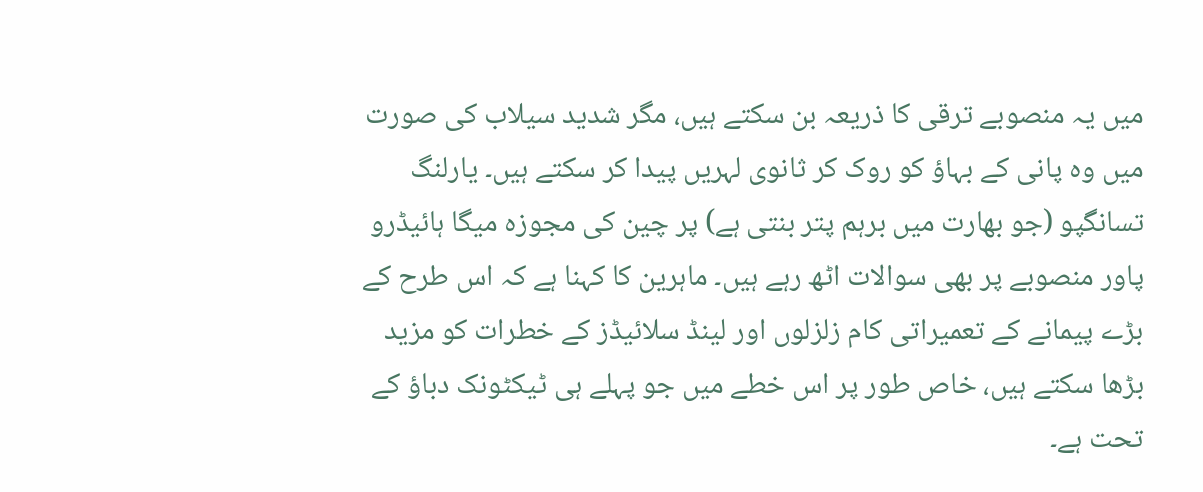میں یہ منصوبے ترقی کا ذریعہ بن سکتے ہیں، مگر شدید سیلاب کی صورت میں وہ پانی کے بہاؤ کو روک کر ثانوی لہریں پیدا کر سکتے ہیں۔ یارلنگ تسانگپو (جو بھارت میں برہم پتر بنتی ہے) پر چین کی مجوزہ میگا ہائیڈرو پاور منصوبے پر بھی سوالات اٹھ رہے ہیں۔ ماہرین کا کہنا ہے کہ اس طرح کے بڑے پیمانے کے تعمیراتی کام زلزلوں اور لینڈ سلائیڈز کے خطرات کو مزید بڑھا سکتے ہیں، خاص طور پر اس خطے میں جو پہلے ہی ٹیکٹونک دباؤ کے تحت ہے۔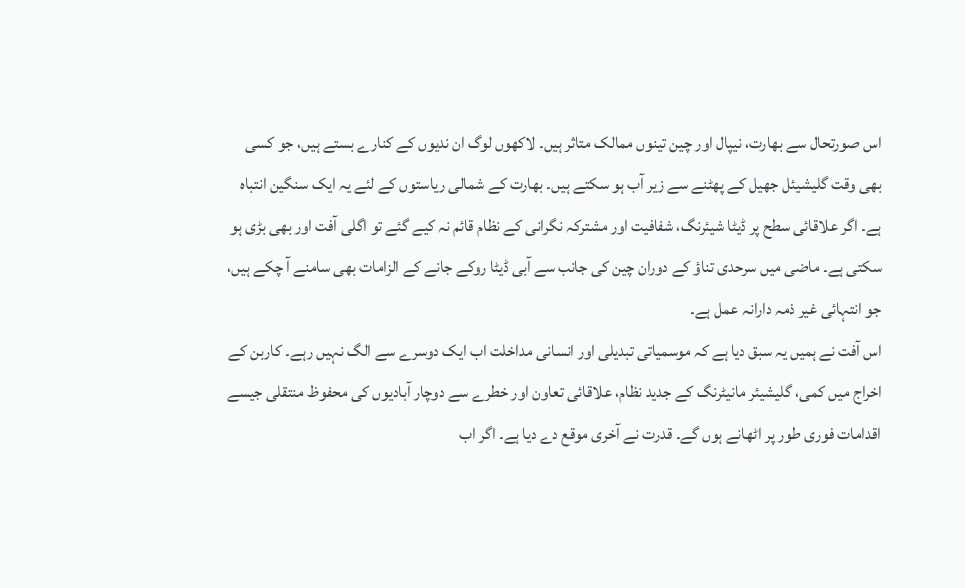اس صورتحال سے بھارت، نیپال اور چین تینوں ممالک متاثر ہیں۔ لاکھوں لوگ ان ندیوں کے کنارے بستے ہیں، جو کسی بھی وقت گلیشیئل جھیل کے پھٹنے سے زیر آب ہو سکتے ہیں۔ بھارت کے شمالی ریاستوں کے لئے یہ ایک سنگین انتباہ ہے۔ اگر علاقائی سطح پر ڈیٹا شیئرنگ، شفافیت اور مشترکہ نگرانی کے نظام قائم نہ کیے گئے تو اگلی آفت اور بھی بڑی ہو سکتی ہے۔ ماضی میں سرحدی تناؤ کے دوران چین کی جانب سے آبی ڈیٹا روکے جانے کے الزامات بھی سامنے آ چکے ہیں، جو انتہائی غیر ذمہ دارانہ عمل ہے۔
اس آفت نے ہمیں یہ سبق دیا ہے کہ موسمیاتی تبدیلی اور انسانی مداخلت اب ایک دوسرے سے الگ نہیں رہے۔ کاربن کے اخراج میں کمی، گلیشیئر مانیٹرنگ کے جدید نظام، علاقائی تعاون اور خطرے سے دوچار آبادیوں کی محفوظ منتقلی جیسے اقدامات فوری طور پر اٹھانے ہوں گے۔ قدرت نے آخری موقع دے دیا ہے۔ اگر اب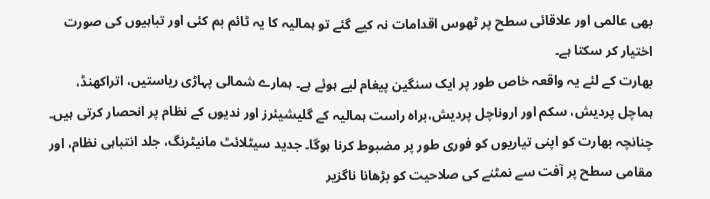بھی عالمی اور علاقائی سطح پر ٹھوس اقدامات نہ کیے گئے تو ہمالیہ کا یہ ٹائم بم کئی اور تباہیوں کی صورت اختیار کر سکتا ہے۔
بھارت کے لئے یہ واقعہ خاص طور پر ایک سنگین پیغام لیے ہوئے ہے۔ ہمارے شمالی پہاڑی ریاستیں، اتراکھنڈ، ہماچل پردیش، سکم اور اروناچل پردیش،براہ راست ہمالیہ کے گلیشیئرز اور ندیوں کے نظام پر انحصار کرتی ہیں۔ چنانچہ بھارت کو اپنی تیاریوں کو فوری طور پر مضبوط کرنا ہوگا۔ جدید سیٹلائٹ مانیٹرنگ، جلد انتباہی نظام، اور مقامی سطح پر آفت سے نمٹنے کی صلاحیت کو بڑھانا ناگزیر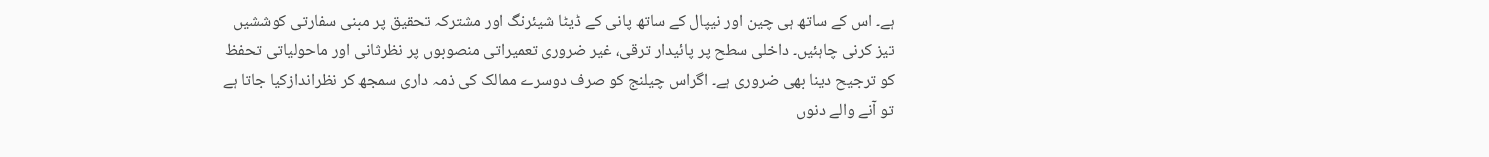ہے۔ اس کے ساتھ ہی چین اور نیپال کے ساتھ پانی کے ڈیٹا شیئرنگ اور مشترکہ تحقیق پر مبنی سفارتی کوششیں تیز کرنی چاہئیں۔ داخلی سطح پر پائیدار ترقی، غیر ضروری تعمیراتی منصوبوں پر نظرثانی اور ماحولیاتی تحفظ کو ترجیح دینا بھی ضروری ہے۔ اگراس چیلنج کو صرف دوسرے ممالک کی ذمہ داری سمجھ کر نظراندازکیا جاتا ہے تو آنے والے دنوں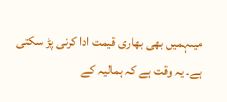میںہمیں بھی بھاری قیمت ادا کرنی پڑ سکتی ہے۔ یہ وقت ہے کہ ہمالیہ کے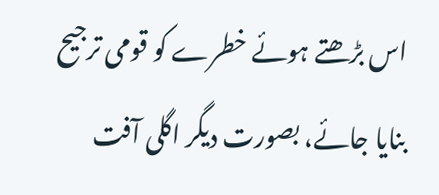اس بڑھتے ہوئے خطرے کو قومی ترجیح بنایا جائے، بصورت دیگر اگلی آفت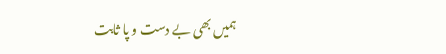ہمیں بھی بے دست و پا ثابت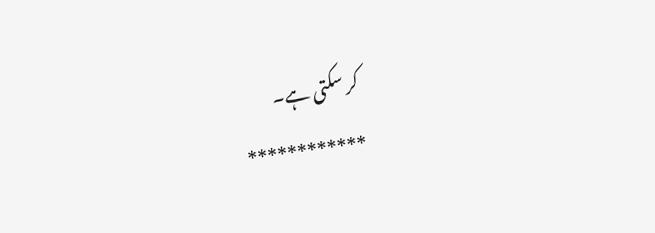کر سکتی ہے۔
************